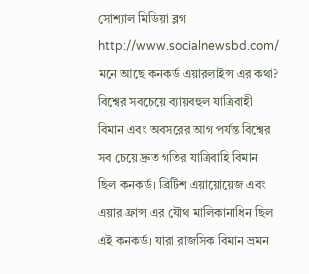সোশ্যাল মিডিয়া ব্লগ http://www.socialnewsbd.com/
মনে আছে কনকর্ড এয়ারলাইন্স এর কথা? বিশ্বের সবচেয়ে ব্যায়বহুল যাত্রিবাহী বিমান এবং অবসরের আগ পর্যন্ত বিশ্বের সব চেয়ে দ্রুত গতির যাত্রিবাহি বিমান ছিল কনকর্ড। ব্রিটিশ এয়ায়োয়েজ এবং এয়ার ফ্রান্স এর যৌথ মালিকানাধিন ছিল এই কনকর্ড। যারা রাজসিক বিমান ভ্রমন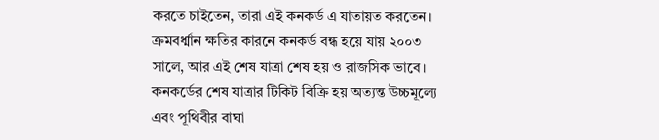করতে চাইতেন, তারা এই কনকর্ড এ যাতায়ত করতেন। ক্রমবর্ধ্মান ক্ষতির কারনে কনকর্ড বন্ধ হয়ে যায় ২০০৩ সালে, আর এই শেষ যাত্রা শেষ হয় ও রাজসিক ভাবে। কনকর্ডের শেষ যাত্রার টিকিট বিক্রি হয় অত্যন্ত উচ্চমূল্যে এবং পূথিবীর বাঘা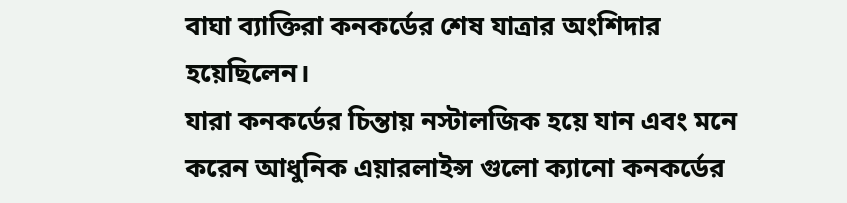বাঘা ব্যাক্তিরা কনকর্ডের শেষ যাত্রার অংশিদার হয়েছিলেন।
যারা কনকর্ডের চিন্তায় নস্টালজিক হয়ে যান এবং মনে করেন আধুনিক এয়ারলাইন্স গুলো ক্যানো কনকর্ডের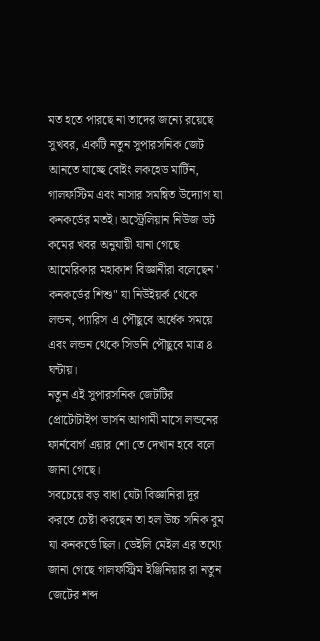মত হতে পারছে না তাদের জন্যে রয়েছে সুখবর, একটি নতুন সুপারসনিক জেট আনতে যাচ্ছে বোইং লকহেড মার্টিন, গালফস্টিম এবং নাসার সমন্বিত উদ্যোগ যা কনকর্ডের মতই। অস্ট্রেলিয়ান নিউজ ডট কমের খবর অনুযায়ী যানা গেছে আমেরিকার মহাকাশ বিজ্ঞানীরা বলেছেন ' কনকর্ডের শিশু" যা নিউইয়র্ক থেকে লন্ডন, প্যারিস এ পৌছুবে অর্ধেক সময়ে এবং লন্ডন থেকে সিডনি পৌছুবে মাত্র ৪ ঘন্টায়।
নতুন এই সুপারসনিক জেটটির প্রোটোটাইপ ভার্সন আগামী মাসে লন্ডনের ফার্নবোর্গ এয়ার শো তে দেখান হবে বলে জানা গেছে।
সবচেয়ে বড় বাধা যেটা বিজ্ঞানিরা দূর করতে চেষ্টা করছেন তা হল উচ্চ সনিক বুম যা কনকর্ডে ছিল। ডেইলি মেইল এর তথ্যে জানা গেছে গালফস্ট্রিম ইঞ্জিনিয়ার রা নতুন জেটের শব্দ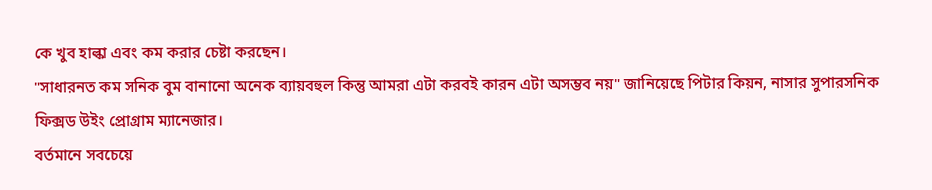কে খুব হাল্কা এবং কম করার চেষ্টা করছেন।
"সাধারনত কম সনিক বুম বানানো অনেক ব্যায়বহুল কিন্তু আমরা এটা করবই কারন এটা অসম্ভব নয়" জানিয়েছে পিটার কিয়ন, নাসার সুপারসনিক ফিক্সড উইং প্রোগ্রাম ম্যানেজার।
বর্তমানে সবচেয়ে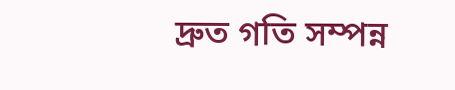দ্রুত গতি সম্পন্ন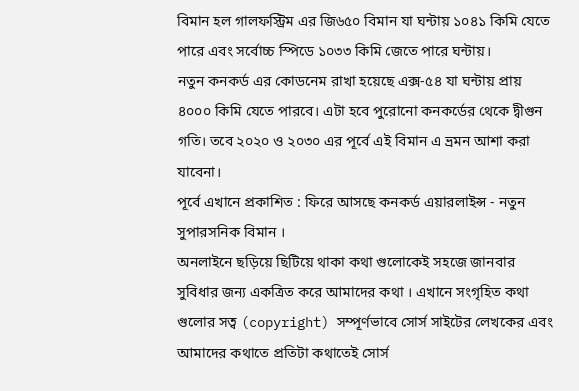বিমান হল গালফস্ট্রিম এর জি৬৫০ বিমান যা ঘন্টায় ১০৪১ কিমি যেতে পারে এবং সর্বোচ্চ স্পিডে ১০৩৩ কিমি জেতে পারে ঘন্টায়।
নতুন কনকর্ড এর কোডনেম রাখা হয়েছে এক্স-৫৪ যা ঘন্টায় প্রায় ৪০০০ কিমি যেতে পারবে। এটা হবে পুরোনো কনকর্ডের থেকে দ্বীগুন গতি। তবে ২০২০ ও ২০৩০ এর পূর্বে এই বিমান এ ভ্রমন আশা করা যাবেনা।
পূর্বে এখানে প্রকাশিত : ফিরে আসছে কনকর্ড এয়ারলাইন্স - নতুন সুপারসনিক বিমান ।
অনলাইনে ছড়িয়ে ছিটিয়ে থাকা কথা গুলোকেই সহজে জানবার সুবিধার জন্য একত্রিত করে আমাদের কথা । এখানে সংগৃহিত কথা গুলোর সত্ব (copyright) সম্পূর্ণভাবে সোর্স সাইটের লেখকের এবং আমাদের কথাতে প্রতিটা কথাতেই সোর্স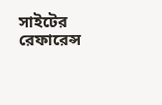সাইটের রেফারেন্স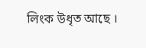লিংক উধৃত আছে ।